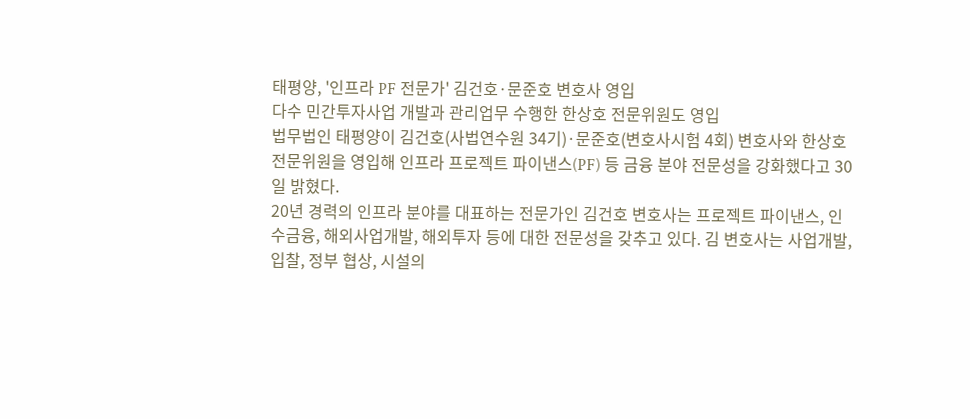태평양, '인프라 PF 전문가' 김건호·문준호 변호사 영입
다수 민간투자사업 개발과 관리업무 수행한 한상호 전문위원도 영입
법무법인 태평양이 김건호(사법연수원 34기)·문준호(변호사시험 4회) 변호사와 한상호 전문위원을 영입해 인프라 프로젝트 파이낸스(PF) 등 금융 분야 전문성을 강화했다고 30일 밝혔다.
20년 경력의 인프라 분야를 대표하는 전문가인 김건호 변호사는 프로젝트 파이낸스, 인수금융, 해외사업개발, 해외투자 등에 대한 전문성을 갖추고 있다. 김 변호사는 사업개발, 입찰, 정부 협상, 시설의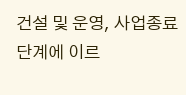건설 및 운영, 사업종료 단계에 이르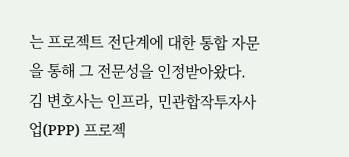는 프로젝트 전단계에 대한 통합 자문을 통해 그 전문성을 인정받아왔다.
김 변호사는 인프라, 민관합작투자사업(PPP) 프로젝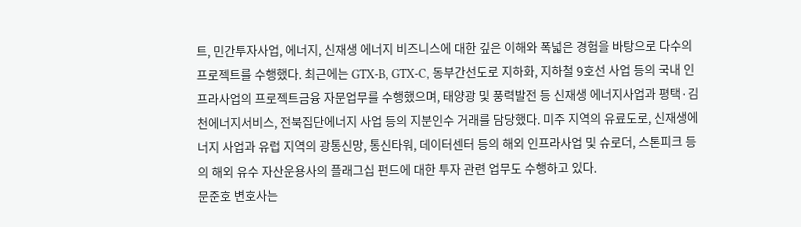트, 민간투자사업, 에너지, 신재생 에너지 비즈니스에 대한 깊은 이해와 폭넓은 경험을 바탕으로 다수의 프로젝트를 수행했다. 최근에는 GTX-B, GTX-C, 동부간선도로 지하화, 지하철 9호선 사업 등의 국내 인프라사업의 프로젝트금융 자문업무를 수행했으며, 태양광 및 풍력발전 등 신재생 에너지사업과 평택·김천에너지서비스, 전북집단에너지 사업 등의 지분인수 거래를 담당했다. 미주 지역의 유료도로, 신재생에너지 사업과 유럽 지역의 광통신망, 통신타워, 데이터센터 등의 해외 인프라사업 및 슈로더, 스톤피크 등의 해외 유수 자산운용사의 플래그십 펀드에 대한 투자 관련 업무도 수행하고 있다.
문준호 변호사는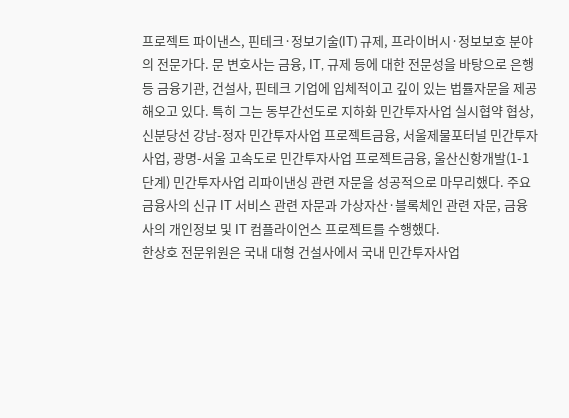프로젝트 파이낸스, 핀테크·정보기술(IT) 규제, 프라이버시·정보보호 분야의 전문가다. 문 변호사는 금융, IT, 규제 등에 대한 전문성을 바탕으로 은행 등 금융기관, 건설사, 핀테크 기업에 입체적이고 깊이 있는 법률자문을 제공해오고 있다. 특히 그는 동부간선도로 지하화 민간투자사업 실시협약 협상, 신분당선 강남-정자 민간투자사업 프로젝트금융, 서울제물포터널 민간투자사업, 광명-서울 고속도로 민간투자사업 프로젝트금융, 울산신항개발(1-1단계) 민간투자사업 리파이낸싱 관련 자문을 성공적으로 마무리했다. 주요 금융사의 신규 IT 서비스 관련 자문과 가상자산·블록체인 관련 자문, 금융사의 개인정보 및 IT 컴플라이언스 프로젝트를 수행했다.
한상호 전문위원은 국내 대형 건설사에서 국내 민간투자사업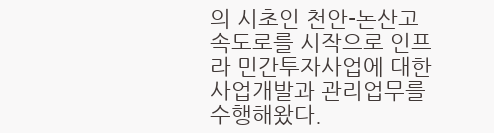의 시초인 천안-논산고속도로를 시작으로 인프라 민간투자사업에 대한 사업개발과 관리업무를 수행해왔다.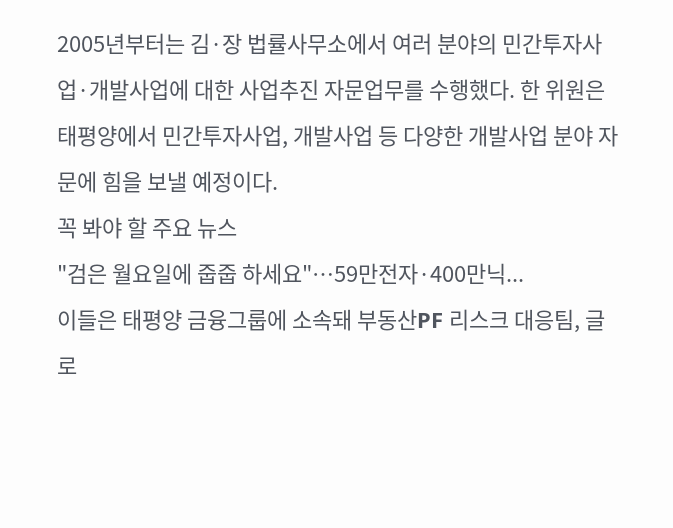2005년부터는 김·장 법률사무소에서 여러 분야의 민간투자사업·개발사업에 대한 사업추진 자문업무를 수행했다. 한 위원은 태평양에서 민간투자사업, 개발사업 등 다양한 개발사업 분야 자문에 힘을 보낼 예정이다.
꼭 봐야 할 주요 뉴스
"검은 월요일에 줍줍 하세요"…59만전자·400만닉...
이들은 태평양 금융그룹에 소속돼 부동산PF 리스크 대응팀, 글로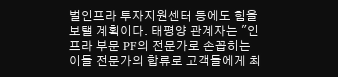벌인프라 투자지원센터 등에도 힘을 보탤 계획이다. 태평양 관계자는 "인프라 부문 PF의 전문가로 손꼽히는 이들 전문가의 합류로 고객들에게 최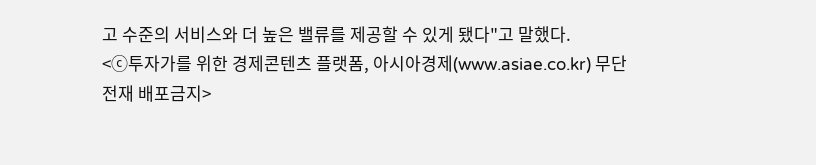고 수준의 서비스와 더 높은 밸류를 제공할 수 있게 됐다"고 말했다.
<ⓒ투자가를 위한 경제콘텐츠 플랫폼, 아시아경제(www.asiae.co.kr) 무단전재 배포금지>